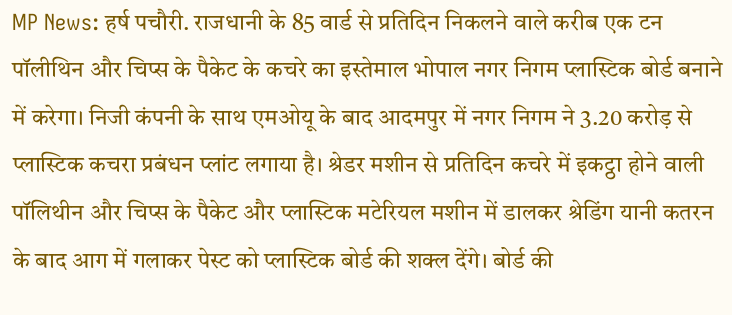MP News: हर्ष पचौरी. राजधानी के 85 वार्ड से प्रतिदिन निकलने वाले करीब एक टन पॉलीथिन और चिप्स के पैकेट के कचरे का इस्तेमाल भोपाल नगर निगम प्लास्टिक बोर्ड बनाने में करेगा। निजी कंपनी के साथ एमओयू के बाद आदमपुर में नगर निगम ने 3.20 करोड़ से प्लास्टिक कचरा प्रबंधन प्लांट लगाया है। श्रेडर मशीन से प्रतिदिन कचरे में इकट्ठा होने वाली पॉलिथीन और चिप्स के पैकेट और प्लास्टिक मटेरियल मशीन में डालकर श्रेडिंग यानी कतरन के बाद आग में गलाकर पेस्ट को प्लास्टिक बोर्ड की शक्ल देंगे। बोर्ड की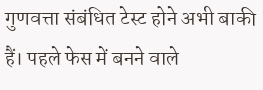गुणवत्ता संबंधित टेस्ट होने अभी बाकी हैं। पहले फेस में बनने वाले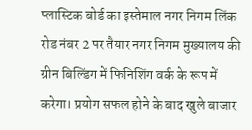प्लास्टिक बोर्ड का इस्तेमाल नगर निगम लिंक रोड नंबर 2 पर तैयार नगर निगम मुख्यालय की ग्रीन बिल्डिंग में फिनिशिंग वर्क के रूप में करेगा। प्रयोग सफल होने के बाद खुले बाजार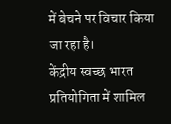में बेचने पर विचार किया जा रहा है।
केंद्रीय स्वच्छ भारत प्रतियोगिता में शामिल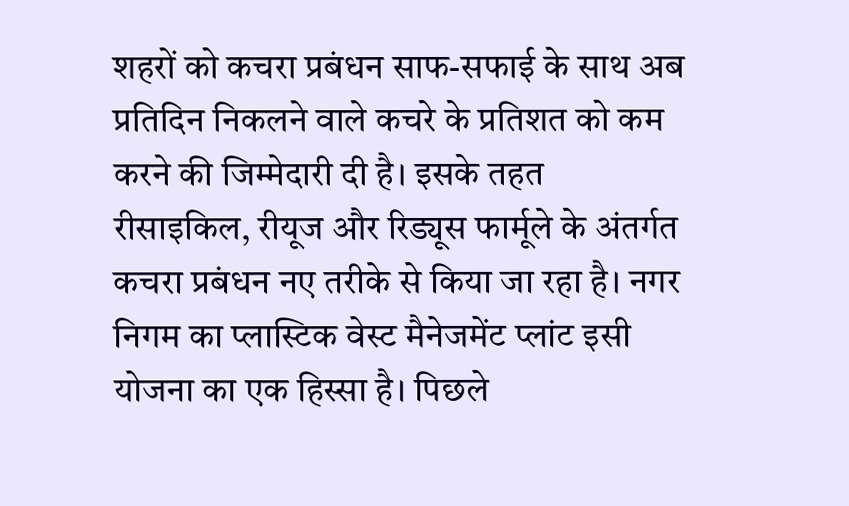शहरों को कचरा प्रबंधन साफ-सफाई के साथ अब प्रतिदिन निकलने वाले कचरे के प्रतिशत को कम करने की जिम्मेदारी दी है। इसके तहत रीसाइकिल, रीयूज और रिड्यूस फार्मूले के अंतर्गत कचरा प्रबंधन नए तरीके से किया जा रहा है। नगर निगम का प्लास्टिक वेस्ट मैनेजमेंट प्लांट इसी योजना का एक हिस्सा है। पिछले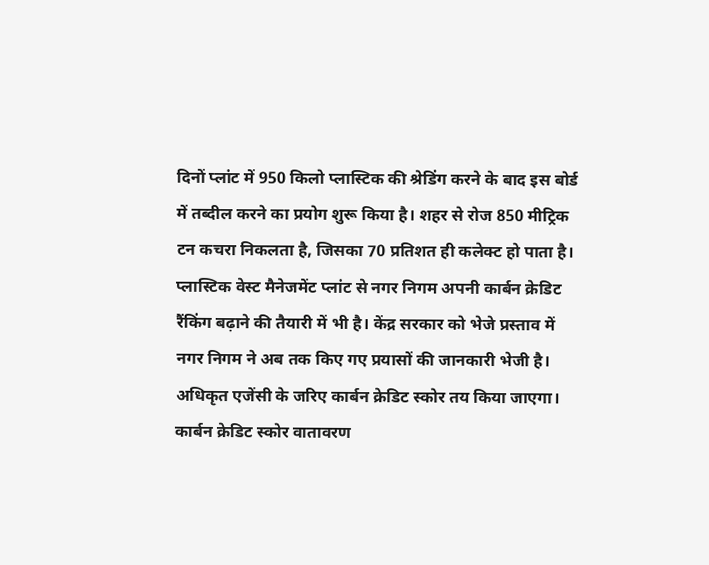दिनों प्लांट में 950 किलो प्लास्टिक की श्रेडिंग करने के बाद इस बोर्ड में तब्दील करने का प्रयोग शुरू किया है। शहर से रोज 850 मीट्रिक टन कचरा निकलता है, जिसका 70 प्रतिशत ही कलेक्ट हो पाता है।
प्लास्टिक वेस्ट मैनेजमेंट प्लांट से नगर निगम अपनी कार्बन क्रेडिट रैंकिंग बढ़ाने की तैयारी में भी है। केंद्र सरकार को भेजे प्रस्ताव में नगर निगम ने अब तक किए गए प्रयासों की जानकारी भेजी है। अधिकृत एजेंसी के जरिए कार्बन क्रेडिट स्कोर तय किया जाएगा। कार्बन क्रेडिट स्कोर वातावरण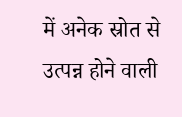में अनेक स्रोत से उत्पन्न होने वाली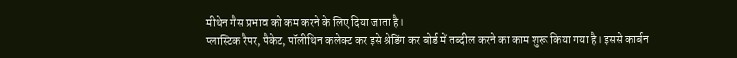मीथेन गैस प्रभाव को कम करने के लिए दिया जाता है।
प्लास्टिक रैपर, पैकेट, पॉलीथिन कलेक्ट कर इसे श्रेडिंग कर बोर्ड में तब्दील करने का काम शुरू किया गया है। इससे कार्बन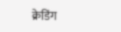क्रेडिंग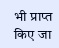भी प्राप्त किए जा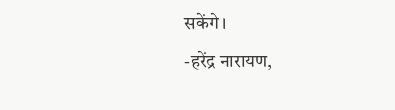सकेंगे।
-हरेंद्र नारायण,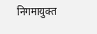निगमायुक्त